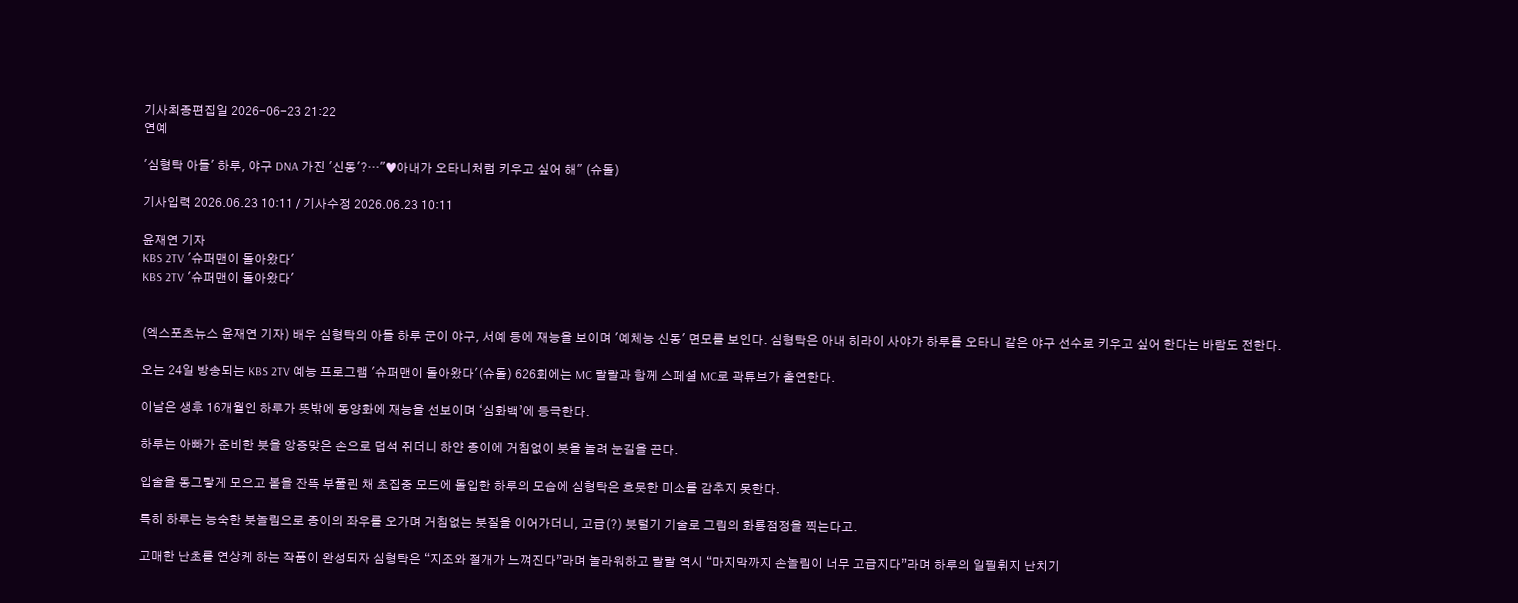기사최종편집일 2026-06-23 21:22
연예

'심형탁 아들' 하루, 야구 DNA 가진 '신동'?…"♥아내가 오타니처럼 키우고 싶어 해" (슈돌)

기사입력 2026.06.23 10:11 / 기사수정 2026.06.23 10:11

윤재연 기자
KBS 2TV '슈퍼맨이 돌아왔다'
KBS 2TV '슈퍼맨이 돌아왔다'


(엑스포츠뉴스 윤재연 기자) 배우 심형탁의 아들 하루 군이 야구, 서예 등에 재능을 보이며 '예체능 신동' 면모를 보인다. 심형탁은 아내 히라이 사야가 하루를 오타니 같은 야구 선수로 키우고 싶어 한다는 바람도 전한다.

오는 24일 방송되는 KBS 2TV 예능 프로그램 '슈퍼맨이 돌아왔다'(슈돌) 626회에는 MC 랄랄과 함께 스페셜 MC로 곽튜브가 출연한다.

이날은 생후 16개월인 하루가 뜻밖에 동양화에 재능을 선보이며 ‘심화백’에 등극한다.

하루는 아빠가 준비한 붓을 앙증맞은 손으로 덥석 쥐더니 하얀 종이에 거침없이 붓을 놀려 눈길을 끈다.

입술을 동그랗게 모으고 볼을 잔뜩 부풀린 채 초집중 모드에 돌입한 하루의 모습에 심형탁은 흐뭇한 미소를 감추지 못한다.

특히 하루는 능숙한 붓놀림으로 종이의 좌우를 오가며 거침없는 붓질을 이어가더니, 고급(?) 붓털기 기술로 그림의 화룡점정을 찍는다고.

고매한 난초를 연상케 하는 작품이 완성되자 심형탁은 “지조와 절개가 느껴진다”라며 놀라워하고 랄랄 역시 “마지막까지 손놀림이 너무 고급지다”라며 하루의 일필휘지 난치기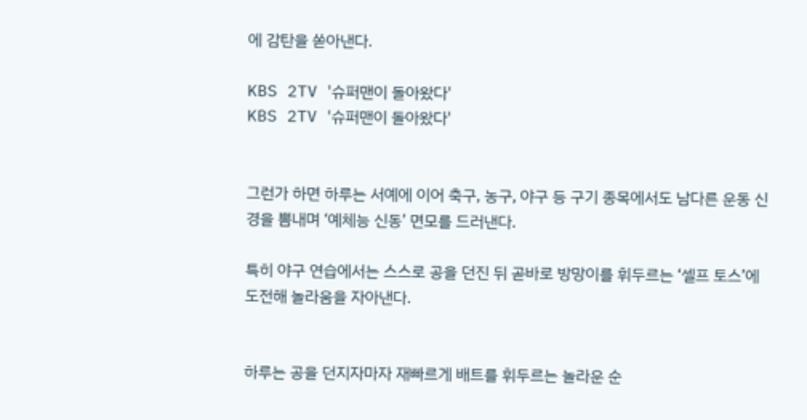에 감탄을 쏟아낸다.

KBS 2TV '슈퍼맨이 돌아왔다'
KBS 2TV '슈퍼맨이 돌아왔다'


그런가 하면 하루는 서예에 이어 축구, 농구, 야구 등 구기 종목에서도 남다른 운동 신경을 뽐내며 ‘예체능 신동’ 면모를 드러낸다.

특히 야구 연습에서는 스스로 공을 던진 뒤 곧바로 방망이를 휘두르는 ‘셀프 토스’에 도전해 놀라움을 자아낸다.


하루는 공을 던지자마자 재빠르게 배트를 휘두르는 놀라운 순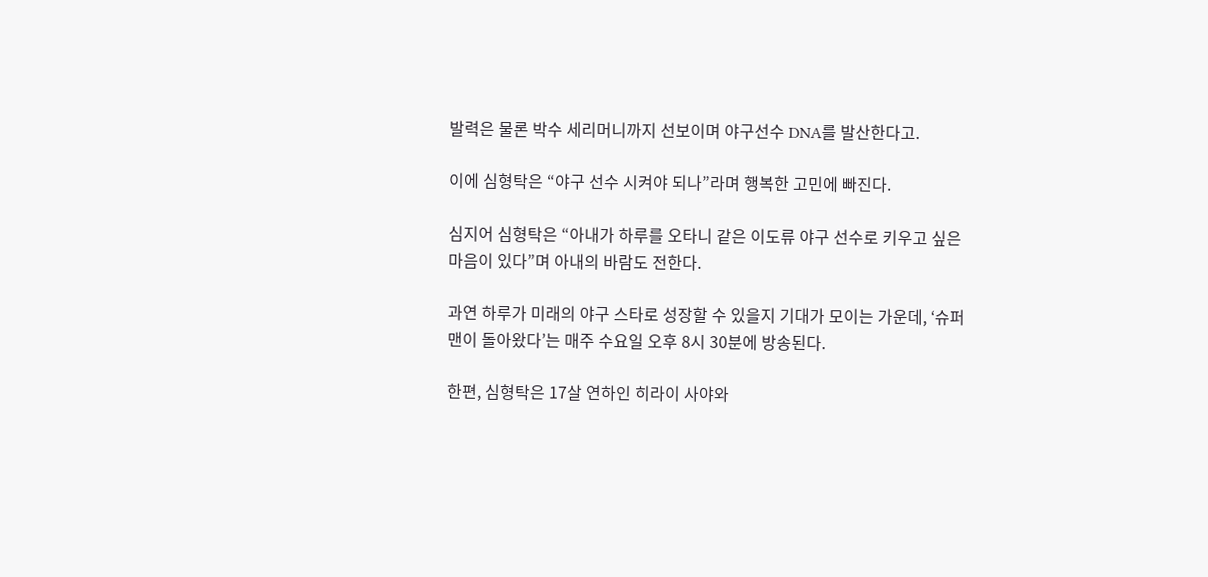발력은 물론 박수 세리머니까지 선보이며 야구선수 DNA를 발산한다고.

이에 심형탁은 “야구 선수 시켜야 되나”라며 행복한 고민에 빠진다.

심지어 심형탁은 “아내가 하루를 오타니 같은 이도류 야구 선수로 키우고 싶은 마음이 있다”며 아내의 바람도 전한다.

과연 하루가 미래의 야구 스타로 성장할 수 있을지 기대가 모이는 가운데, ‘슈퍼맨이 돌아왔다’는 매주 수요일 오후 8시 30분에 방송된다.

한편, 심형탁은 17살 연하인 히라이 사야와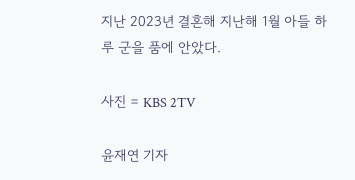지난 2023년 결혼해 지난해 1월 아들 하루 군을 품에 안았다.

사진 = KBS 2TV

윤재연 기자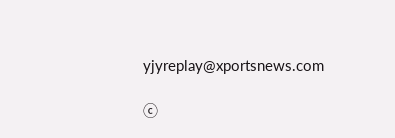yjyreplay@xportsnews.com

ⓒ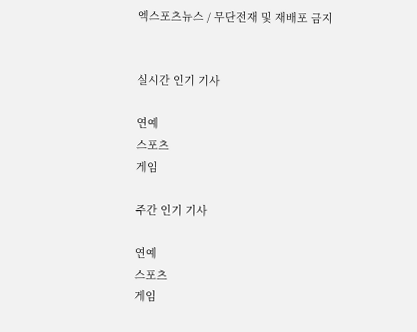엑스포츠뉴스 / 무단전재 및 재배포 금지


실시간 인기 기사

연예
스포츠
게임

주간 인기 기사

연예
스포츠
게임